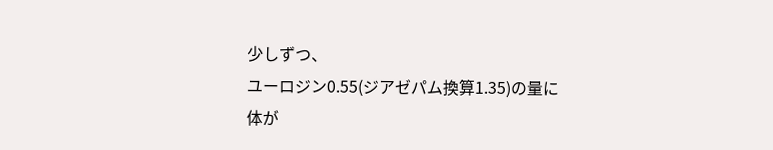少しずつ、
ユーロジン0.55(ジアゼパム換算1.35)の量に
体が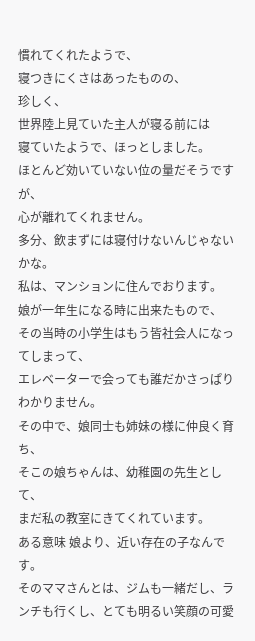慣れてくれたようで、
寝つきにくさはあったものの、
珍しく、
世界陸上見ていた主人が寝る前には
寝ていたようで、ほっとしました。
ほとんど効いていない位の量だそうですが、
心が離れてくれません。
多分、飲まずには寝付けないんじゃないかな。
私は、マンションに住んでおります。
娘が一年生になる時に出来たもので、
その当時の小学生はもう皆社会人になってしまって、
エレベーターで会っても誰だかさっぱりわかりません。
その中で、娘同士も姉妹の様に仲良く育ち、
そこの娘ちゃんは、幼稚園の先生として、
まだ私の教室にきてくれています。
ある意味 娘より、近い存在の子なんです。
そのママさんとは、ジムも一緒だし、ランチも行くし、とても明るい笑顔の可愛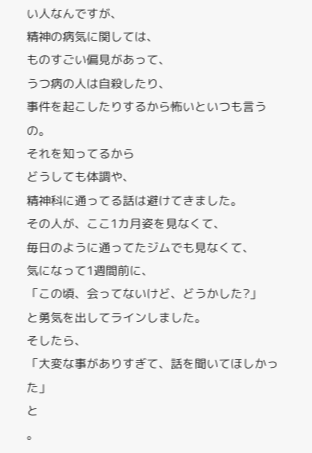い人なんですが、
精神の病気に関しては、
ものすごい偏見があって、
うつ病の人は自殺したり、
事件を起こしたりするから怖いといつも言うの。
それを知ってるから
どうしても体調や、
精神科に通ってる話は避けてきました。
その人が、ここ1カ月姿を見なくて、
毎日のように通ってたジムでも見なくて、
気になって1週間前に、
「この頃、会ってないけど、どうかした?」
と勇気を出してラインしました。
そしたら、
「大変な事がありすぎて、話を聞いてほしかった」
と
。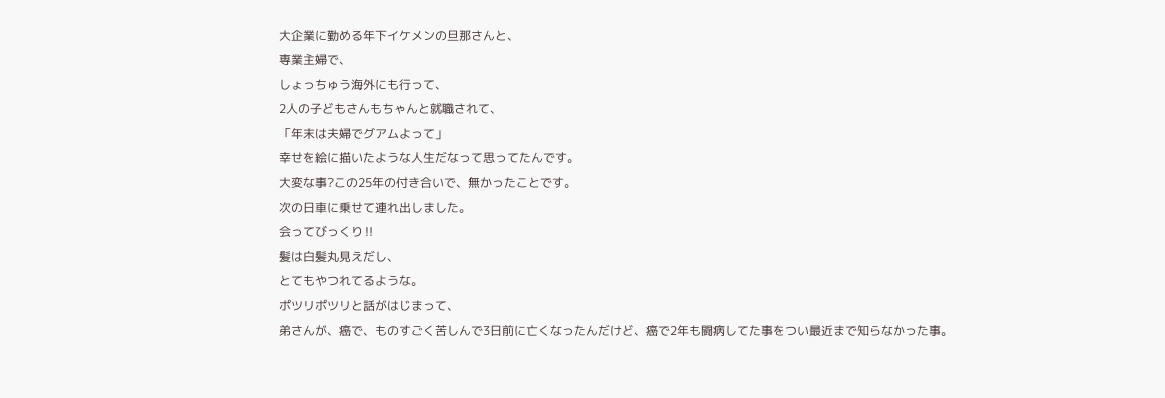大企業に勤める年下イケメンの旦那さんと、
専業主婦で、
しょっちゅう海外にも行って、
2人の子どもさんもちゃんと就職されて、
「年末は夫婦でグアムよって」
幸せを絵に描いたような人生だなって思ってたんです。
大変な事?この25年の付き合いで、無かったことです。
次の日車に乗せて連れ出しました。
会ってびっくり‼
髪は白髪丸見えだし、
とてもやつれてるような。
ポツリポツリと話がはじまって、
弟さんが、癌で、ものすごく苦しんで3日前に亡くなったんだけど、癌で2年も闘病してた事をつい最近まで知らなかった事。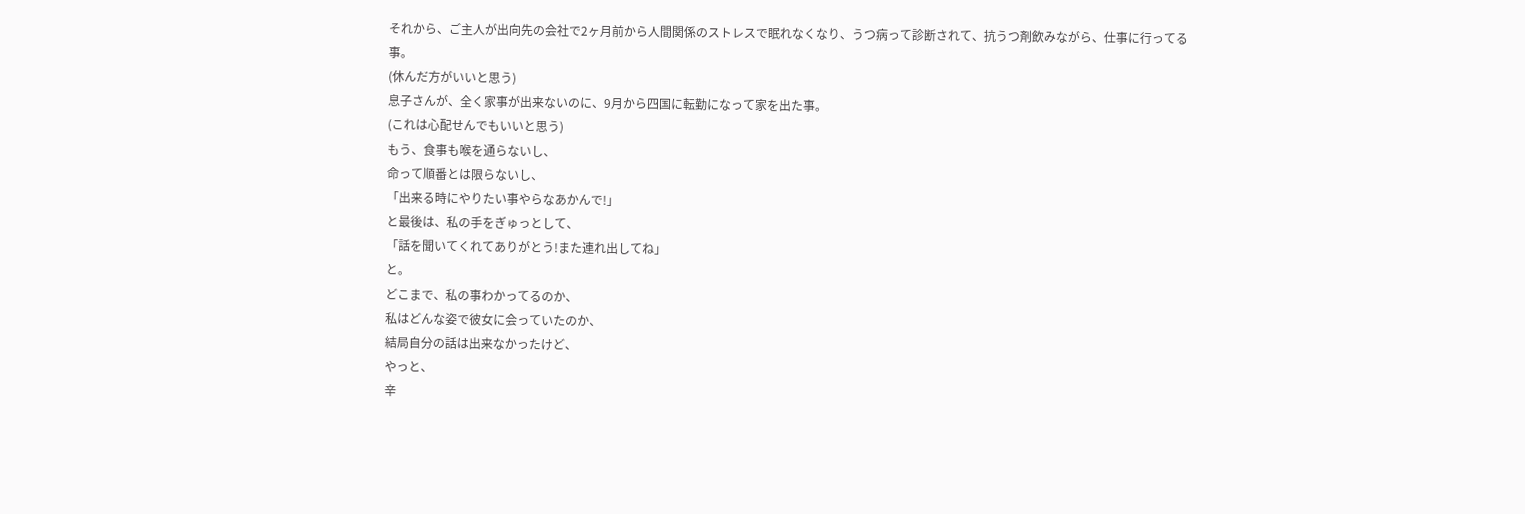それから、ご主人が出向先の会社で2ヶ月前から人間関係のストレスで眠れなくなり、うつ病って診断されて、抗うつ剤飲みながら、仕事に行ってる事。
(休んだ方がいいと思う)
息子さんが、全く家事が出来ないのに、9月から四国に転勤になって家を出た事。
(これは心配せんでもいいと思う)
もう、食事も喉を通らないし、
命って順番とは限らないし、
「出来る時にやりたい事やらなあかんで!」
と最後は、私の手をぎゅっとして、
「話を聞いてくれてありがとう!また連れ出してね」
と。
どこまで、私の事わかってるのか、
私はどんな姿で彼女に会っていたのか、
結局自分の話は出来なかったけど、
やっと、
辛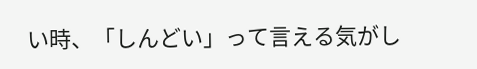い時、「しんどい」って言える気がし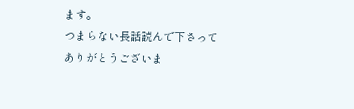ます。
つまらない長話読んで下さってありがとうございま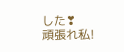した❣
頑張れ私!